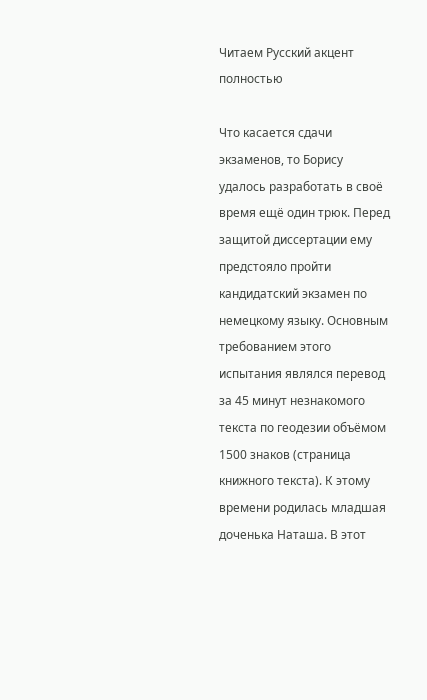Читаем Русский акцент полностью

Что касается сдачи экзаменов, то Борису удалось разработать в своё время ещё один трюк. Перед защитой диссертации ему предстояло пройти кандидатский экзамен по немецкому языку. Основным требованием этого испытания являлся перевод за 45 минут незнакомого текста по геодезии объёмом 1500 знаков (страница книжного текста). К этому времени родилась младшая доченька Наташа. В этот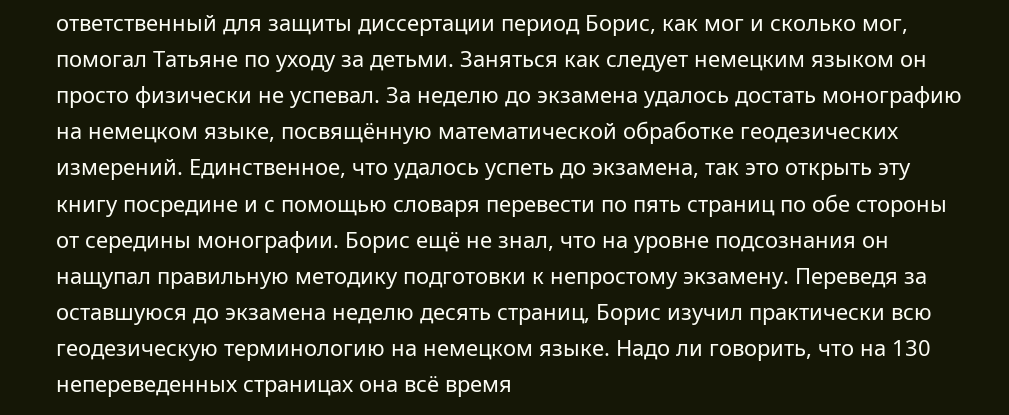ответственный для защиты диссертации период Борис, как мог и сколько мог, помогал Татьяне по уходу за детьми. Заняться как следует немецким языком он просто физически не успевал. За неделю до экзамена удалось достать монографию на немецком языке, посвящённую математической обработке геодезических измерений. Единственное, что удалось успеть до экзамена, так это открыть эту книгу посредине и с помощью словаря перевести по пять страниц по обе стороны от середины монографии. Борис ещё не знал, что на уровне подсознания он нащупал правильную методику подготовки к непростому экзамену. Переведя за оставшуюся до экзамена неделю десять страниц, Борис изучил практически всю геодезическую терминологию на немецком языке. Надо ли говорить, что на 130 непереведенных страницах она всё время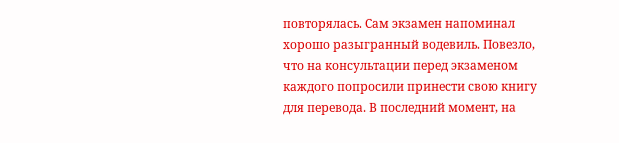повторялась. Сам экзамен напоминал хорошо разыгранный водевиль. Повезло, что на консультации перед экзаменом каждого попросили принести свою книгу для перевода. В последний момент, на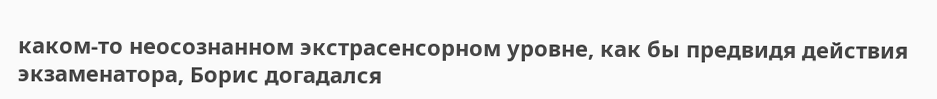каком-то неосознанном экстрасенсорном уровне, как бы предвидя действия экзаменатора, Борис догадался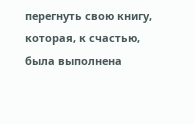перегнуть свою книгу, которая, к счастью, была выполнена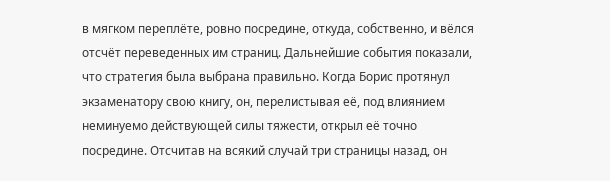в мягком переплёте, ровно посредине, откуда, собственно, и вёлся отсчёт переведенных им страниц. Дальнейшие события показали, что стратегия была выбрана правильно. Когда Борис протянул экзаменатору свою книгу, он, перелистывая её, под влиянием неминуемо действующей силы тяжести, открыл её точно посредине. Отсчитав на всякий случай три страницы назад, он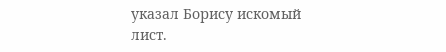указал Борису искомый лист.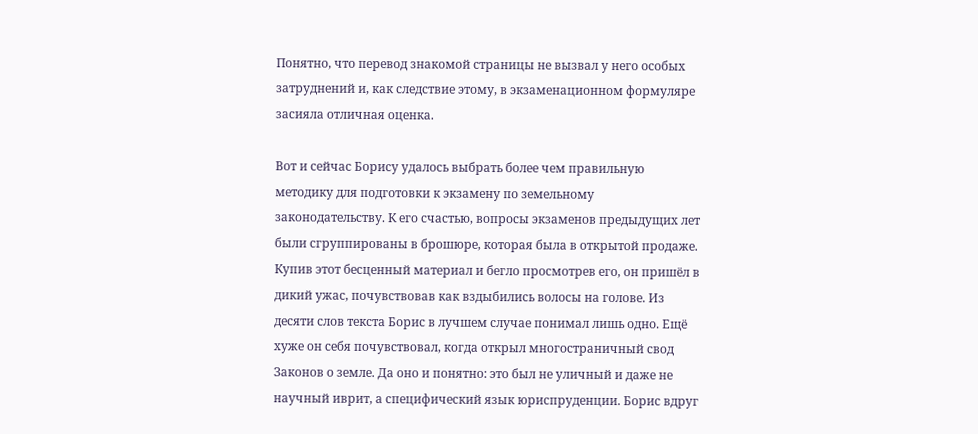Понятно, что перевод знакомой страницы не вызвал у него особых затруднений и, как следствие этому, в экзаменационном формуляре засияла отличная оценка.

Вот и сейчас Борису удалось выбрать более чем правильную методику для подготовки к экзамену по земельному законодательству. К его счастью, вопросы экзаменов предыдущих лет были сгруппированы в брошюре, которая была в открытой продаже. Купив этот бесценный материал и бегло просмотрев его, он пришёл в дикий ужас, почувствовав как вздыбились волосы на голове. Из десяти слов текста Борис в лучшем случае понимал лишь одно. Ещё хуже он себя почувствовал, когда открыл многостраничный свод Законов о земле. Да оно и понятно: это был не уличный и даже не научный иврит, а специфический язык юриспруденции. Борис вдруг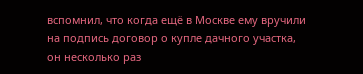вспомнил, что когда ещё в Москве ему вручили на подпись договор о купле дачного участка, он несколько раз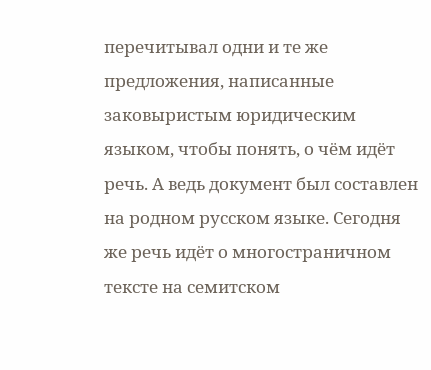перечитывал одни и те же предложения, написанные заковыристым юридическим языком, чтобы понять, о чём идёт речь. А ведь документ был составлен на родном русском языке. Сегодня же речь идёт о многостраничном тексте на семитском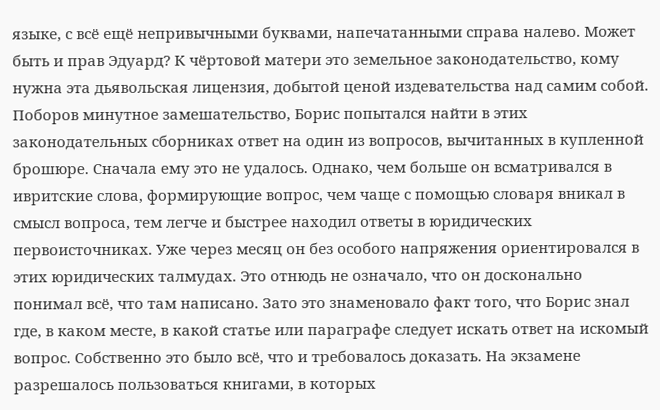языке, с всё ещё непривычными буквами, напечатанными справа налево. Может быть и прав Эдуард? К чёртовой матери это земельное законодательство, кому нужна эта дьявольская лицензия, добытой ценой издевательства над самим собой. Поборов минутное замешательство, Борис попытался найти в этих законодательных сборниках ответ на один из вопросов, вычитанных в купленной брошюре. Сначала ему это не удалось. Однако, чем больше он всматривался в ивритские слова, формирующие вопрос, чем чаще с помощью словаря вникал в смысл вопроса, тем легче и быстрее находил ответы в юридических первоисточниках. Уже через месяц он без особого напряжения ориентировался в этих юридических талмудах. Это отнюдь не означало, что он досконально понимал всё, что там написано. Зато это знаменовало факт того, что Борис знал где, в каком месте, в какой статье или параграфе следует искать ответ на искомый вопрос. Собственно это было всё, что и требовалось доказать. На экзамене разрешалось пользоваться книгами, в которых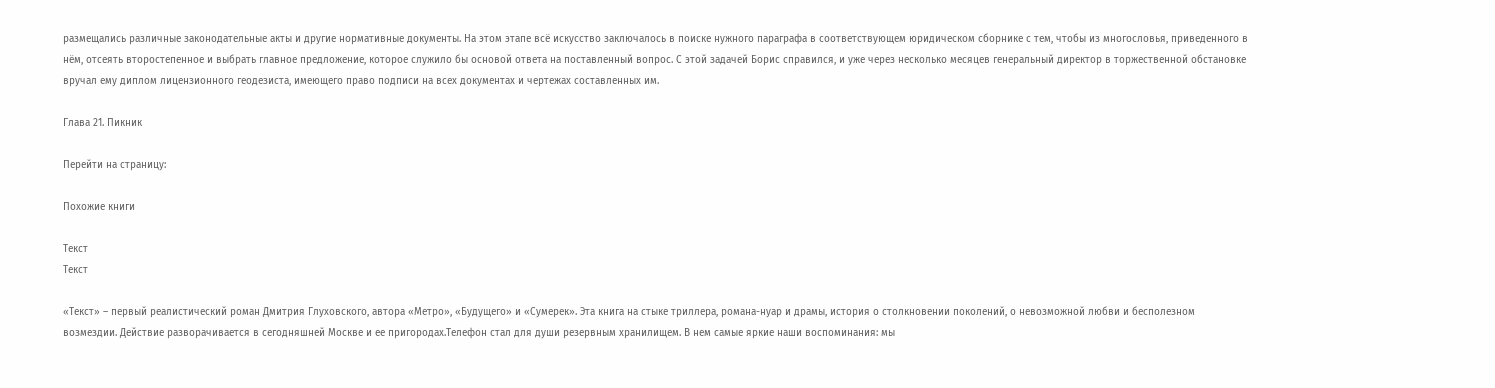размещались различные законодательные акты и другие нормативные документы. На этом этапе всё искусство заключалось в поиске нужного параграфа в соответствующем юридическом сборнике с тем, чтобы из многословья, приведенного в нём, отсеять второстепенное и выбрать главное предложение, которое служило бы основой ответа на поставленный вопрос. С этой задачей Борис справился, и уже через несколько месяцев генеральный директор в торжественной обстановке вручал ему диплом лицензионного геодезиста, имеющего право подписи на всех документах и чертежах составленных им.

Глава 21. Пикник

Перейти на страницу:

Похожие книги

Текст
Текст

«Текст» – первый реалистический роман Дмитрия Глуховского, автора «Метро», «Будущего» и «Сумерек». Эта книга на стыке триллера, романа-нуар и драмы, история о столкновении поколений, о невозможной любви и бесполезном возмездии. Действие разворачивается в сегодняшней Москве и ее пригородах.Телефон стал для души резервным хранилищем. В нем самые яркие наши воспоминания: мы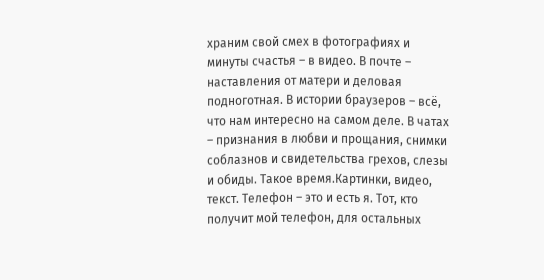храним свой смех в фотографиях и минуты счастья – в видео. В почте – наставления от матери и деловая подноготная. В истории браузеров – всё, что нам интересно на самом деле. В чатах – признания в любви и прощания, снимки соблазнов и свидетельства грехов, слезы и обиды. Такое время.Картинки, видео, текст. Телефон – это и есть я. Тот, кто получит мой телефон, для остальных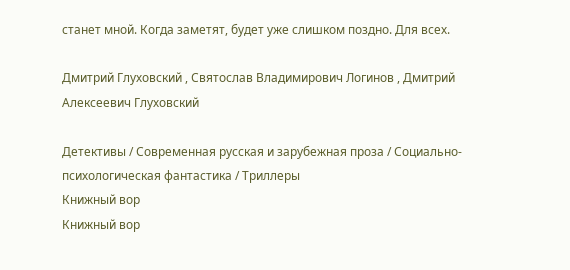станет мной. Когда заметят, будет уже слишком поздно. Для всех.

Дмитрий Глуховский , Святослав Владимирович Логинов , Дмитрий Алексеевич Глуховский

Детективы / Современная русская и зарубежная проза / Социально-психологическая фантастика / Триллеры
Книжный вор
Книжный вор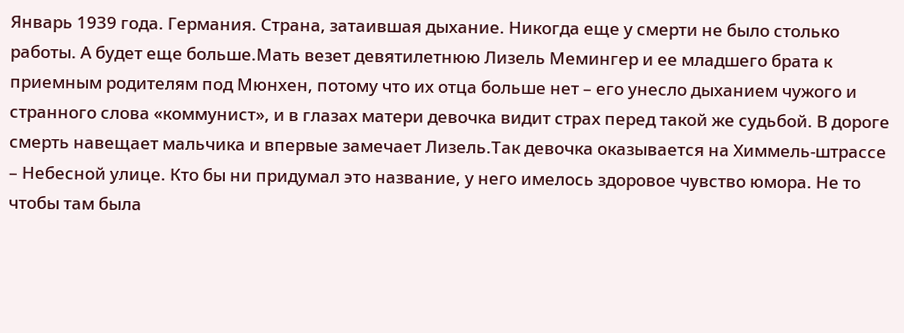Январь 1939 года. Германия. Страна, затаившая дыхание. Никогда еще у смерти не было столько работы. А будет еще больше.Мать везет девятилетнюю Лизель Мемингер и ее младшего брата к приемным родителям под Мюнхен, потому что их отца больше нет – его унесло дыханием чужого и странного слова «коммунист», и в глазах матери девочка видит страх перед такой же судьбой. В дороге смерть навещает мальчика и впервые замечает Лизель.Так девочка оказывается на Химмель-штрассе – Небесной улице. Кто бы ни придумал это название, у него имелось здоровое чувство юмора. Не то чтобы там была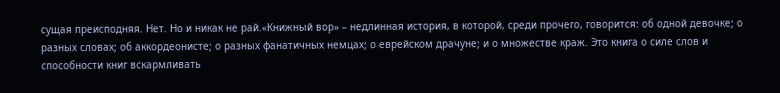сущая преисподняя. Нет. Но и никак не рай.«Книжный вор» – недлинная история, в которой, среди прочего, говорится: об одной девочке; о разных словах; об аккордеонисте; о разных фанатичных немцах; о еврейском драчуне; и о множестве краж. Это книга о силе слов и способности книг вскармливать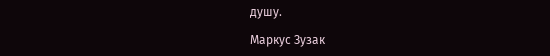душу.

Маркус Зузак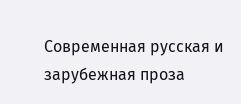Современная русская и зарубежная проза